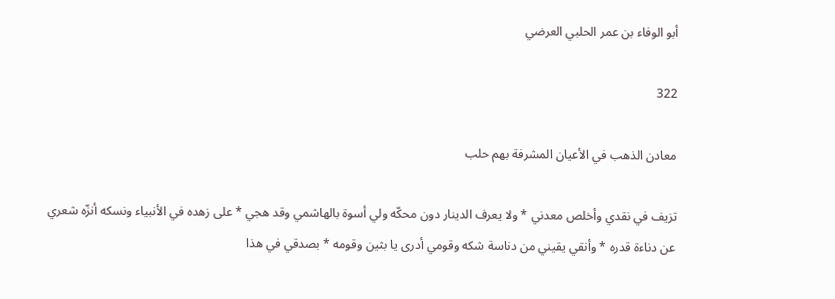أبو الوفاء بن عمر الحلبي العرضي

322

معادن الذهب في الأعيان المشرفة بهم حلب

تزيف في نقدي وأخلص معدني * ولا يعرف الدينار دون محكّه ولي أسوة بالهاشمي وقد هجي * على زهده في الأنبياء ونسكه أنزّه شعري عن دناءة قدره * وأنقي يقيني من دناسة شكه وقومي أدرى يا بثين وقومه * بصدقي في هذا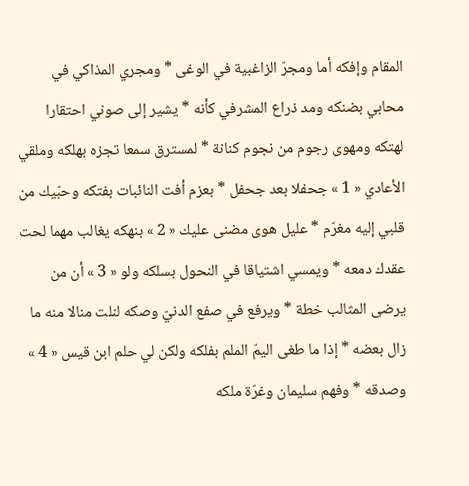المقام وإفكه أما ومجرّ الزاغبية في الوغى * ومجري المذاكي في محابي بضنكه ومد ذراع المشرفي كأنه * يشير إلى صوني احتقارا لهتكه ومهوى رجوم من نجوم كنانة * لمسترق سمعا تجزه بهلكه وملقي الأعادي « 1 » جحفلا بعد جحفل * بعزم أفت النائبات بفتكه وحبّيك من قلبي إليه مغرّم * عليل هوى مضنى عليك « 2 » بنهكه يغالب مهما لحت عقدك دمعه * ويمسي اشتياقا في النحول بسلكه ولو « 3 » أن من يرضى المثالب خطة * ويرفع في صفع الدنيّ وصكه لنلت منالا منه ما زال بعضه * إذا ما طغى اليمّ الملم بفلكه ولكن لي حلم ابن قيس « 4 » وصدقه * وفهم سليمان وغرّة ملكه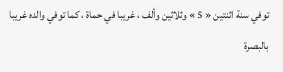توفي سنة اثنتين « 5 » وثلاثين وألف ، غريبا في حماة ، كما توفي والده غريبا بالبصرة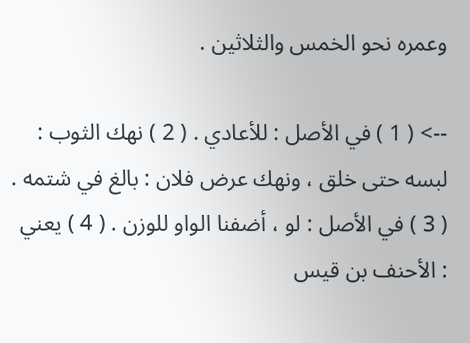وعمره نحو الخمس والثلاثين .

--> ( 1 ) في الأصل : للأعادي . ( 2 ) نهك الثوب : لبسه حتى خلق ، ونهك عرض فلان : بالغ في شتمه . ( 3 ) في الأصل : لو ، أضفنا الواو للوزن . ( 4 ) يعني : الأحنف بن قيس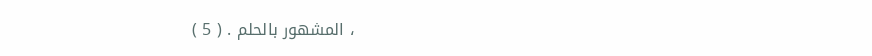، المشهور بالحلم . ( 5 )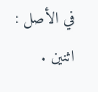في الأصل : اثنين .